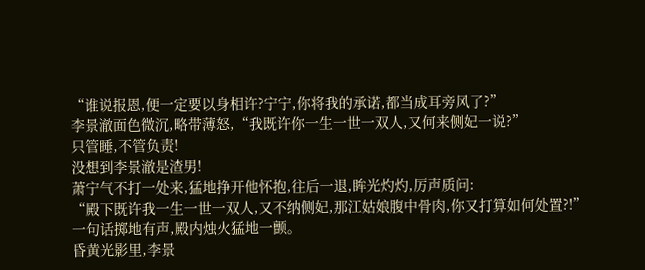“谁说报恩,便一定要以身相许?宁宁,你将我的承诺,都当成耳旁风了?”
李景澈面色微沉,略带薄怒,“我既许你一生一世一双人,又何来侧妃一说?”
只管睡,不管负责!
没想到李景澈是渣男!
萧宁气不打一处来,猛地挣开他怀抱,往后一退,眸光灼灼,厉声质问:
“殿下既许我一生一世一双人,又不纳侧妃,那江姑娘腹中骨肉,你又打算如何处置?!”
一句话掷地有声,殿内烛火猛地一颤。
昏黄光影里,李景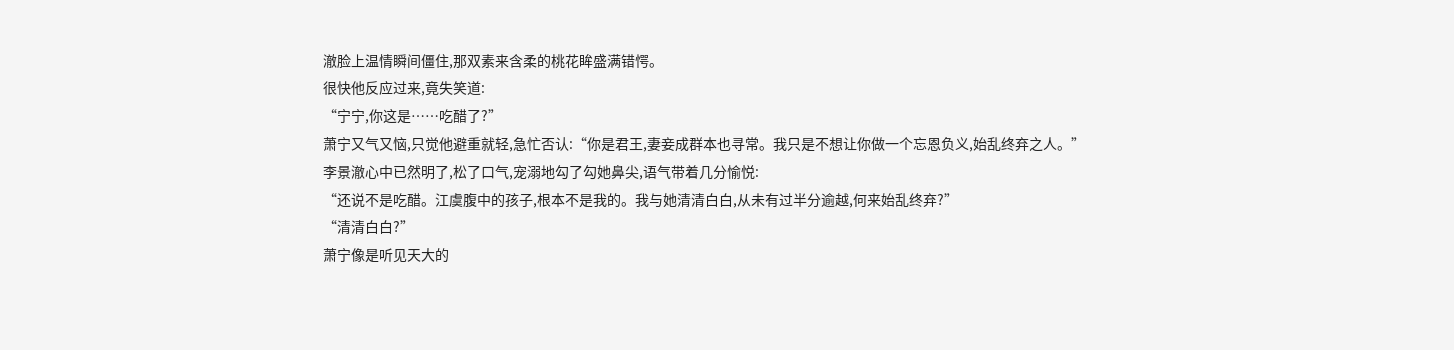澈脸上温情瞬间僵住,那双素来含柔的桃花眸盛满错愕。
很快他反应过来,竟失笑道:
“宁宁,你这是……吃醋了?”
萧宁又气又恼,只觉他避重就轻,急忙否认:“你是君王,妻妾成群本也寻常。我只是不想让你做一个忘恩负义,始乱终弃之人。”
李景澈心中已然明了,松了口气,宠溺地勾了勾她鼻尖,语气带着几分愉悦:
“还说不是吃醋。江虞腹中的孩子,根本不是我的。我与她清清白白,从未有过半分逾越,何来始乱终弃?”
“清清白白?”
萧宁像是听见天大的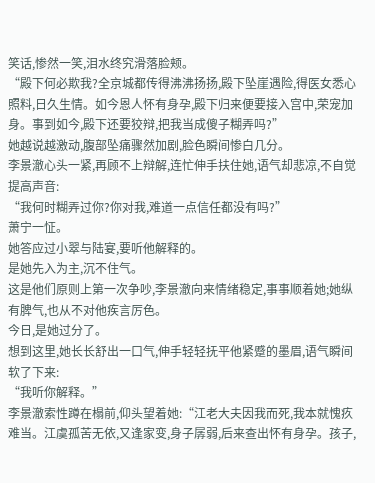笑话,惨然一笑,泪水终究滑落脸颊。
“殿下何必欺我?全京城都传得沸沸扬扬,殿下坠崖遇险,得医女悉心照料,日久生情。如今恩人怀有身孕,殿下归来便要接入宫中,荣宠加身。事到如今,殿下还要狡辩,把我当成傻子糊弄吗?”
她越说越激动,腹部坠痛骤然加剧,脸色瞬间惨白几分。
李景澈心头一紧,再顾不上辩解,连忙伸手扶住她,语气却悲凉,不自觉提高声音:
“我何时糊弄过你?你对我,难道一点信任都没有吗?”
萧宁一怔。
她答应过小翠与陆宴,要听他解释的。
是她先入为主,沉不住气。
这是他们原则上第一次争吵,李景澈向来情绪稳定,事事顺着她;她纵有脾气,也从不对他疾言厉色。
今日,是她过分了。
想到这里,她长长舒出一口气,伸手轻轻抚平他紧蹙的墨眉,语气瞬间软了下来:
“我听你解释。”
李景澈索性蹲在榻前,仰头望着她:“江老大夫因我而死,我本就愧疚难当。江虞孤苦无依,又逢家变,身子孱弱,后来查出怀有身孕。孩子,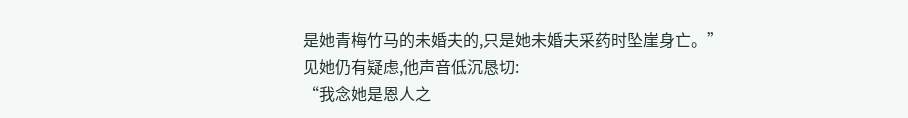是她青梅竹马的未婚夫的,只是她未婚夫采药时坠崖身亡。”
见她仍有疑虑,他声音低沉恳切:
“我念她是恩人之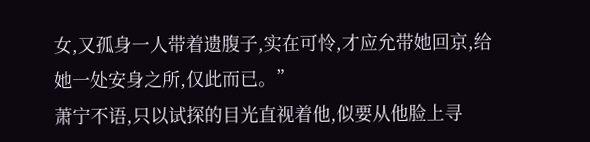女,又孤身一人带着遗腹子,实在可怜,才应允带她回京,给她一处安身之所,仅此而已。”
萧宁不语,只以试探的目光直视着他,似要从他脸上寻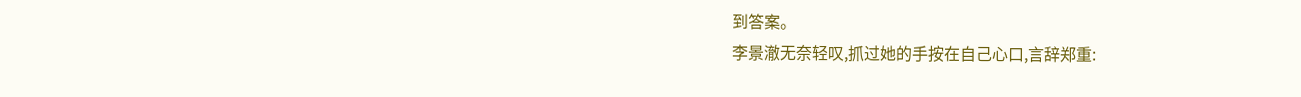到答案。
李景澈无奈轻叹,抓过她的手按在自己心口,言辞郑重: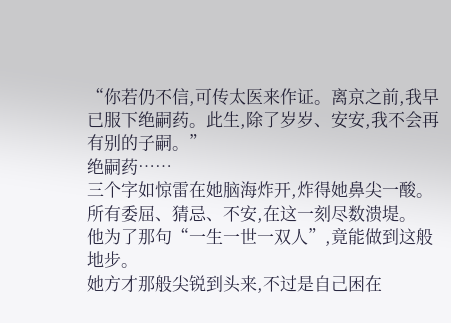“你若仍不信,可传太医来作证。离京之前,我早已服下绝嗣药。此生,除了岁岁、安安,我不会再有别的子嗣。”
绝嗣药……
三个字如惊雷在她脑海炸开,炸得她鼻尖一酸。
所有委屈、猜忌、不安,在这一刻尽数溃堤。
他为了那句“一生一世一双人”,竟能做到这般地步。
她方才那般尖锐到头来,不过是自己困在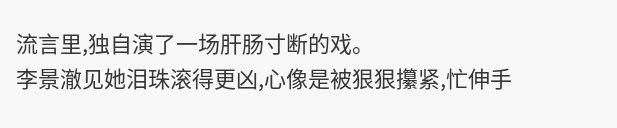流言里,独自演了一场肝肠寸断的戏。
李景澈见她泪珠滚得更凶,心像是被狠狠攥紧,忙伸手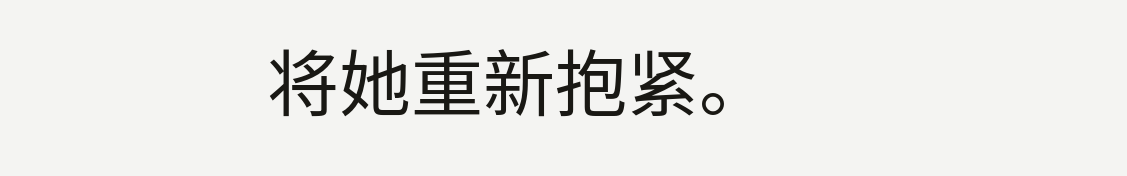将她重新抱紧。